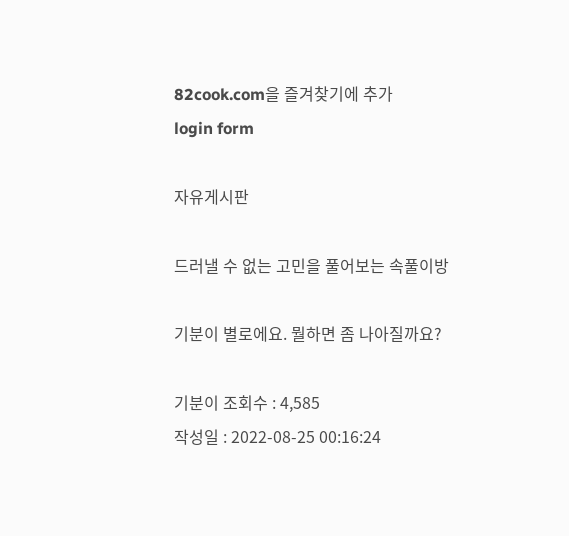82cook.com을 즐겨찾기에 추가
login form

자유게시판

드러낼 수 없는 고민을 풀어보는 속풀이방

기분이 별로에요. 뭘하면 좀 나아질까요?

기분이 조회수 : 4,585
작성일 : 2022-08-25 00:16:24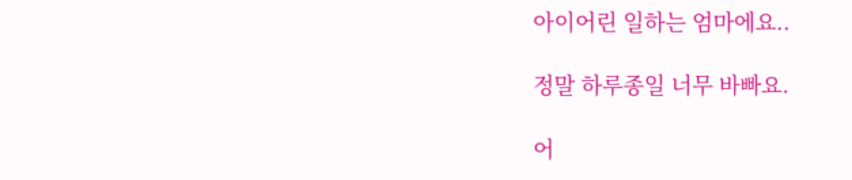아이어린 일하는 엄마에요..

정말 하루종일 너무 바빠요.

어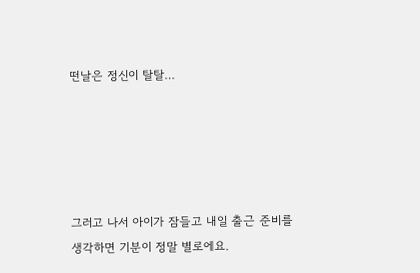떤날은 정신이 탈탈…





그러고 나서 아이가 잠들고 내일 출근 준비를 생각하면 기분이 정말 별로에요.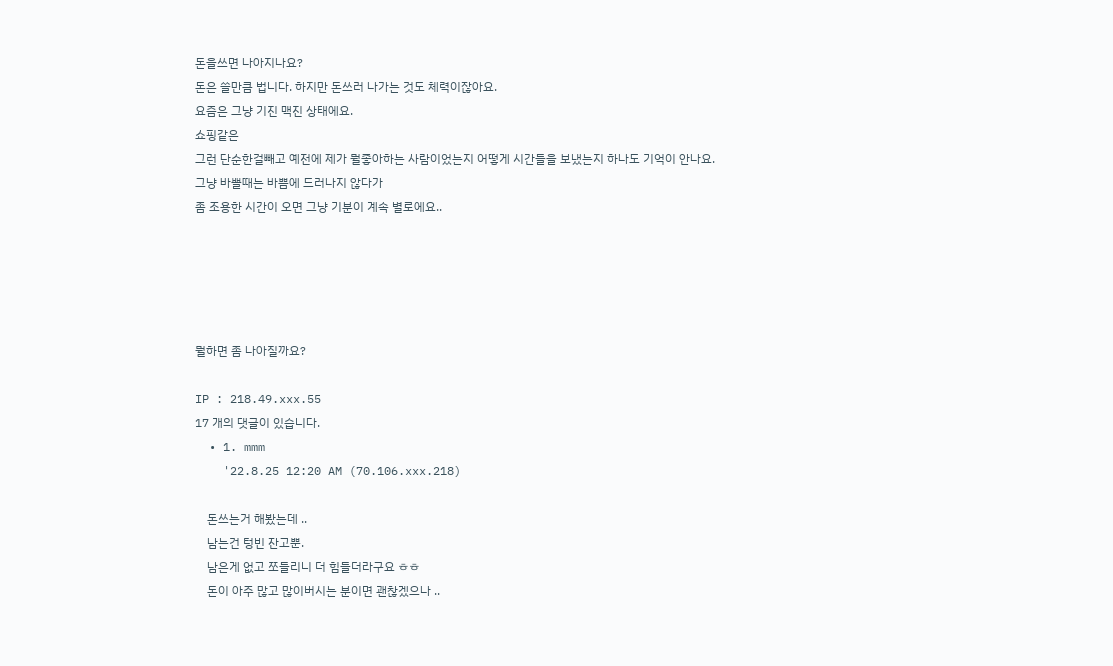돈을쓰면 나아지나요?
돈은 쓸만큼 법니다. 하지만 돈쓰러 나가는 것도 체력이잖아요.
요즘은 그냥 기진 맥진 상태에요.
쇼핑같은
그런 단순한걸빼고 예전에 제가 뭘좋아하는 사람이었는지 어떻게 시간들을 보냈는지 하나도 기억이 안나요.
그냥 바쁠때는 바쁨에 드러나지 않다가
좀 조용한 시간이 오면 그냥 기분이 계속 별로에요..





뭘하면 좀 나아질까요?

IP : 218.49.xxx.55
17 개의 댓글이 있습니다.
  • 1. mmm
    '22.8.25 12:20 AM (70.106.xxx.218)

    돈쓰는거 해봤는데 ..
    남는건 텅빈 잔고뿐.
    남은게 없고 쪼들리니 더 힘들더라구요 ㅎㅎ
    돈이 아주 많고 많이버시는 분이면 괜찮겠으나 ..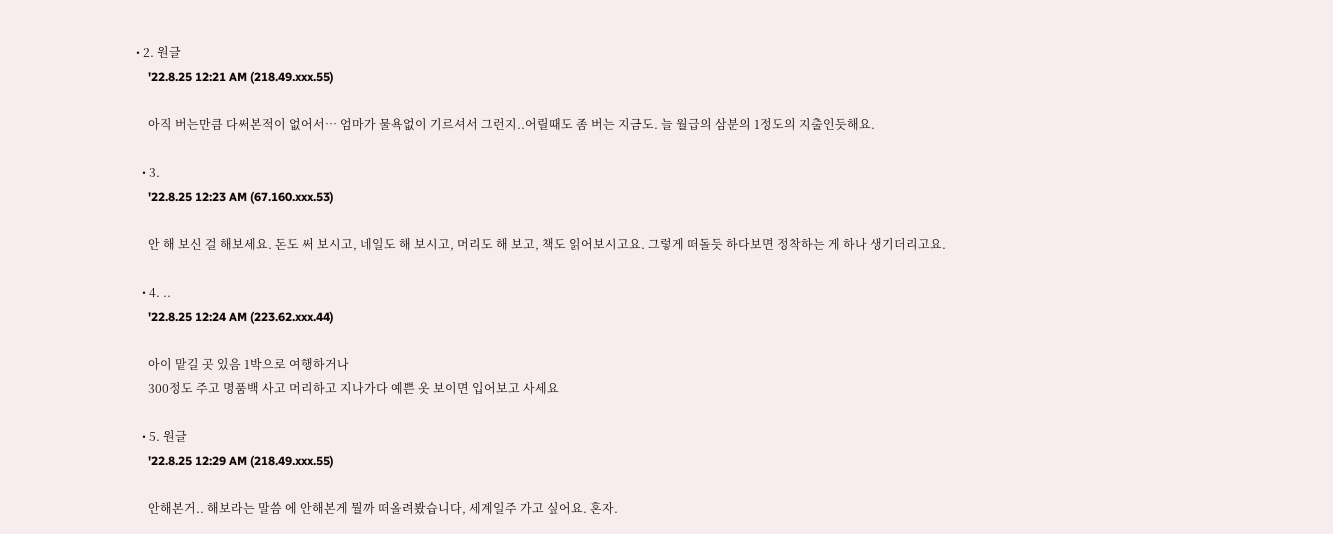• 2. 원글
    '22.8.25 12:21 AM (218.49.xxx.55)

    아직 버는만큼 다써본적이 없어서… 엄마가 물욕없이 기르셔서 그런지..어릴때도 좀 버는 지금도. 늘 월급의 삼분의 1정도의 지출인듯해요.

  • 3.
    '22.8.25 12:23 AM (67.160.xxx.53)

    안 해 보신 걸 해보세요. 돈도 써 보시고, 네일도 해 보시고, 머리도 해 보고, 책도 읽어보시고요. 그렇게 떠돌듯 하다보면 정착하는 게 하나 생기더리고요.

  • 4. ..
    '22.8.25 12:24 AM (223.62.xxx.44)

    아이 맡길 곳 있음 1박으로 여행하거나
    300정도 주고 명품백 사고 머리하고 지나가다 예쁜 옷 보이면 입어보고 사세요

  • 5. 원글
    '22.8.25 12:29 AM (218.49.xxx.55)

    안해본거.. 해보라는 말씀 에 안해본게 뭘까 떠올려봤습니다, 세계일주 가고 싶어요. 혼자.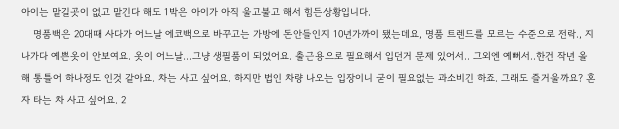아이는 맡길곳이 없고 맡긴다 해도 1박은 아이가 아직 울고불고 해서 힘든상황입니다.
    명품백은 20대때 사다가 어느날 에코백으로 바꾸고는 가방에 돈안들인지 10년가까이 됐는데요, 명품 트렌드를 모르는 수준으로 전락., 지나가다 예쁜옷이 안보여요. 옷이 어느날…그냥 생필품이 되었어요. 출근용으로 필요해서 입던거 문제 있어서.. 그외엔 예뻐서..한건 작년 올해 통틀어 하나정도 인것 같아요. 차는 사고 싶어요. 하지만 법인 차량 나오는 입장이니 굳이 필요없는 과소비긴 하죠. 그래도 즐거울까요? 혼자 타는 차 사고 싶어요. 2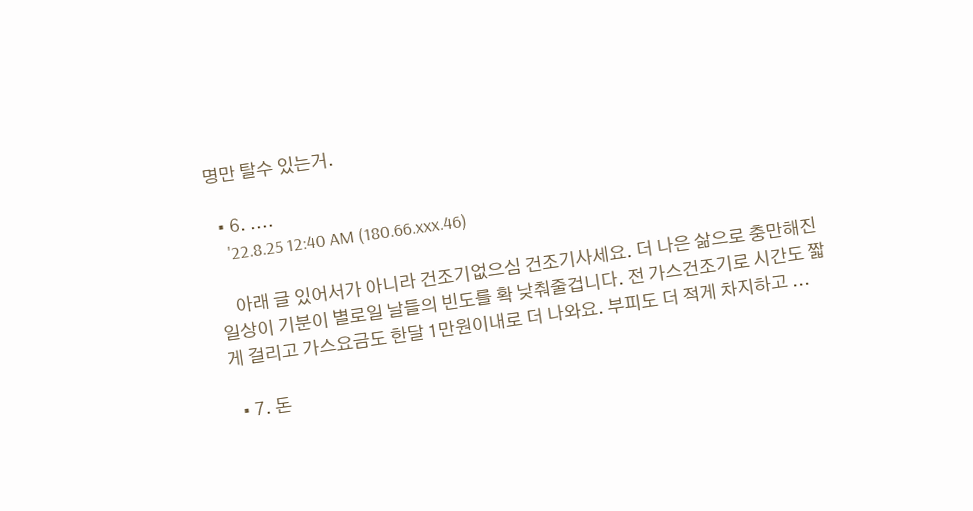명만 탈수 있는거.

  • 6. ....
    '22.8.25 12:40 AM (180.66.xxx.46)

    아래 글 있어서가 아니라 건조기없으심 건조기사세요. 더 나은 삶으로 충만해진 일상이 기분이 별로일 날들의 빈도를 확 낮춰줄겁니다. 전 가스건조기로 시간도 짧게 걸리고 가스요금도 한달 1만원이내로 더 나와요. 부피도 더 적게 차지하고 ...

  • 7. 돈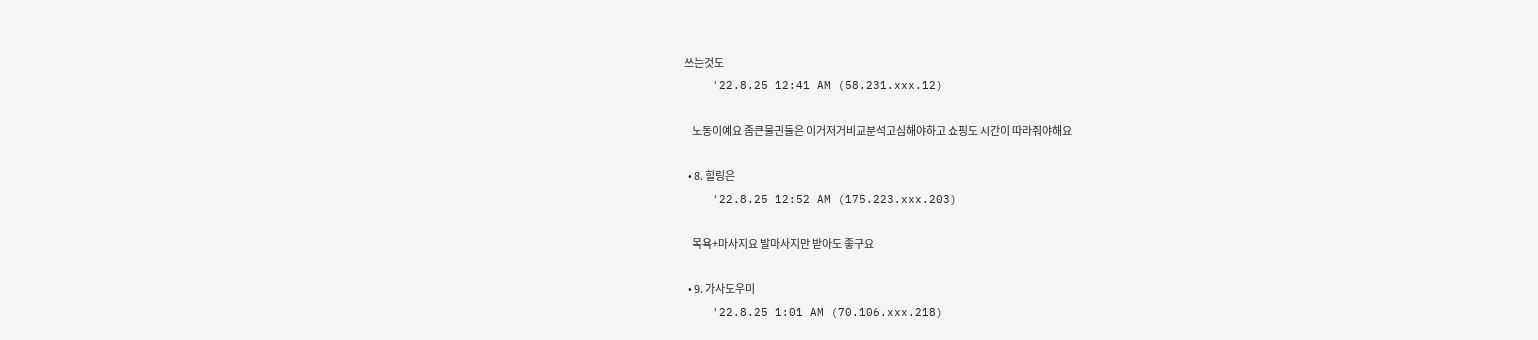쓰는것도
    '22.8.25 12:41 AM (58.231.xxx.12)

    노동이예요 좀큰물긘들은 이거저거비교분석고심해야하고 쇼핑도 시간이 따라줘야해요

  • 8. 힐링은
    '22.8.25 12:52 AM (175.223.xxx.203)

    목욕+마사지요 발마사지만 받아도 좋구요

  • 9. 가사도우미
    '22.8.25 1:01 AM (70.106.xxx.218)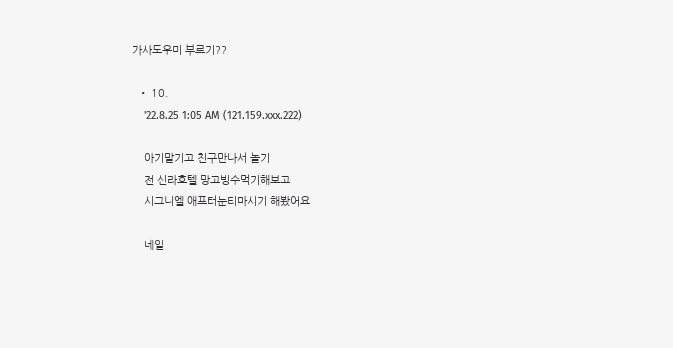가사도우미 부르기??

  • 10.
    '22.8.25 1:05 AM (121.159.xxx.222)

    아기맡기고 친구만나서 놀기
    전 신라호텔 망고빙수먹기해보고
    시그니엘 애프터눈티마시기 해봤어요

    네일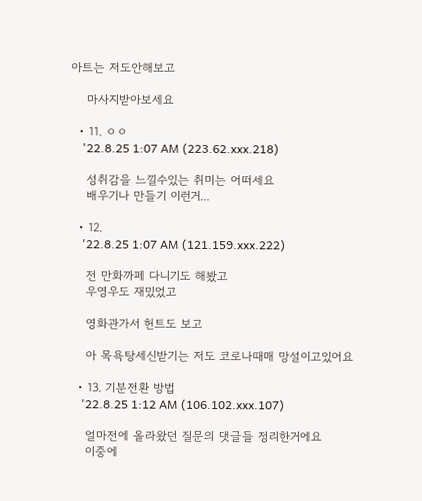아트는 저도안해보고

    마사지받아보세요

  • 11. ㅇㅇ
    '22.8.25 1:07 AM (223.62.xxx.218)

    성취감을 느낄수있는 취미는 어떠세요
    배우기나 만들기 이런거...

  • 12.
    '22.8.25 1:07 AM (121.159.xxx.222)

    전 만화까페 다니기도 해봤고
    우영우도 재밌었고

    영화관가서 헌트도 보고

    아 목욕탕세신받기는 저도 코로나때매 망설이고있어요

  • 13. 기분전환 방법
    '22.8.25 1:12 AM (106.102.xxx.107)

    얼마전에 올라왔던 질문의 댓글들 정리한거에요
    이중에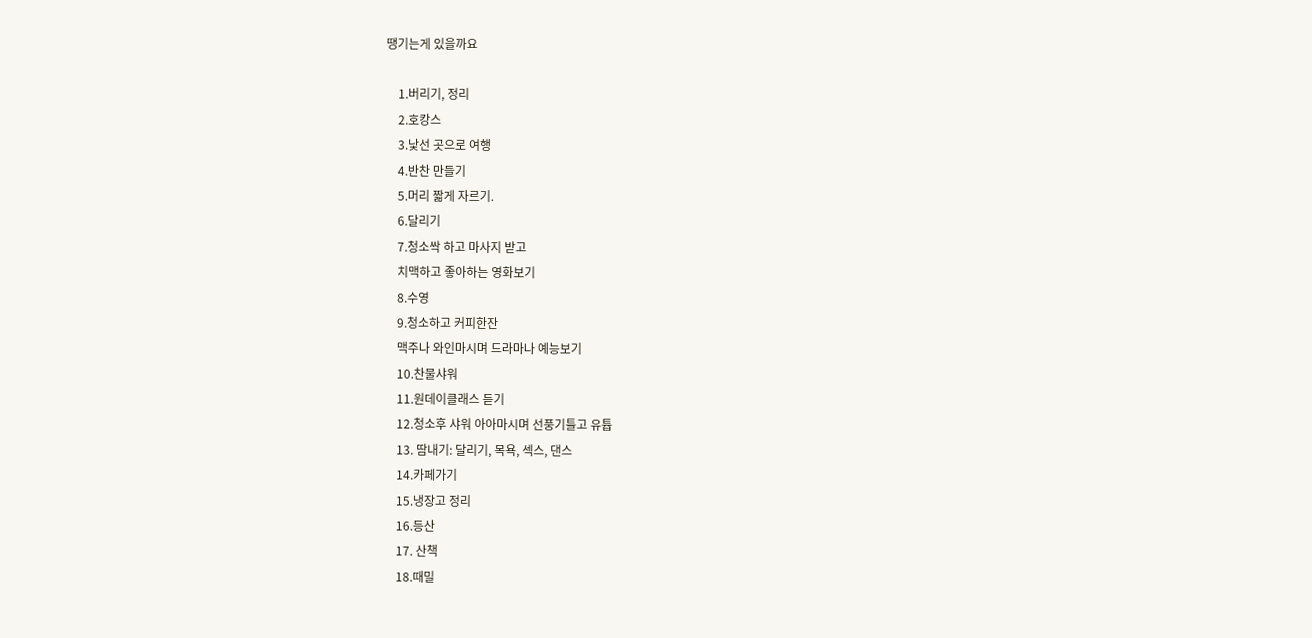땡기는게 있을까요

    1.버리기, 정리
    2.호캉스
    3.낯선 곳으로 여행
    4.반찬 만들기
    5.머리 짧게 자르기.
    6.달리기
    7.청소싹 하고 마사지 받고
    치맥하고 좋아하는 영화보기
    8.수영
    9.청소하고 커피한잔
    맥주나 와인마시며 드라마나 예능보기
    10.찬물샤워
    11.원데이클래스 듣기
    12.청소후 샤워 아아마시며 선풍기틀고 유튭
    13. 땀내기: 달리기, 목욕, 섹스, 댄스
    14.카페가기
    15.냉장고 정리
    16.등산
    17. 산책
    18.때밀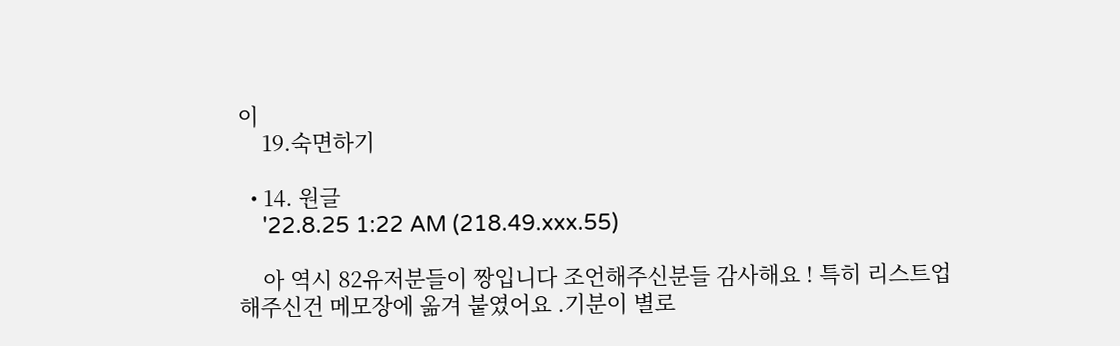이
    19.숙면하기

  • 14. 원글
    '22.8.25 1:22 AM (218.49.xxx.55)

    아 역시 82유저분들이 짱입니다 조언해주신분들 감사해요 ! 특히 리스트업해주신건 메모장에 옮겨 붙였어요 .기분이 별로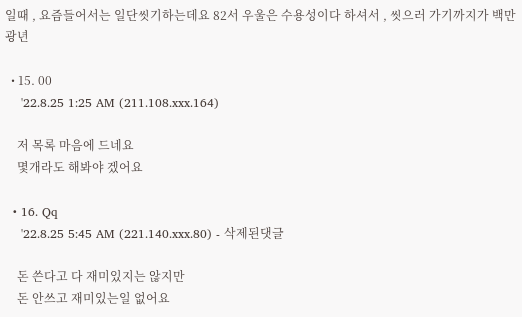일때 , 요즘들어서는 일단씻기하는데요 82서 우울은 수용성이다 하셔서 , 씻으러 가기까지가 백만광년

  • 15. 00
    '22.8.25 1:25 AM (211.108.xxx.164)

    저 목록 마음에 드네요
    몇개라도 해봐야 겠어요

  • 16. Qq
    '22.8.25 5:45 AM (221.140.xxx.80) - 삭제된댓글

    돈 쓴다고 다 재미있지는 않지만
    돈 안쓰고 재미있는일 없어요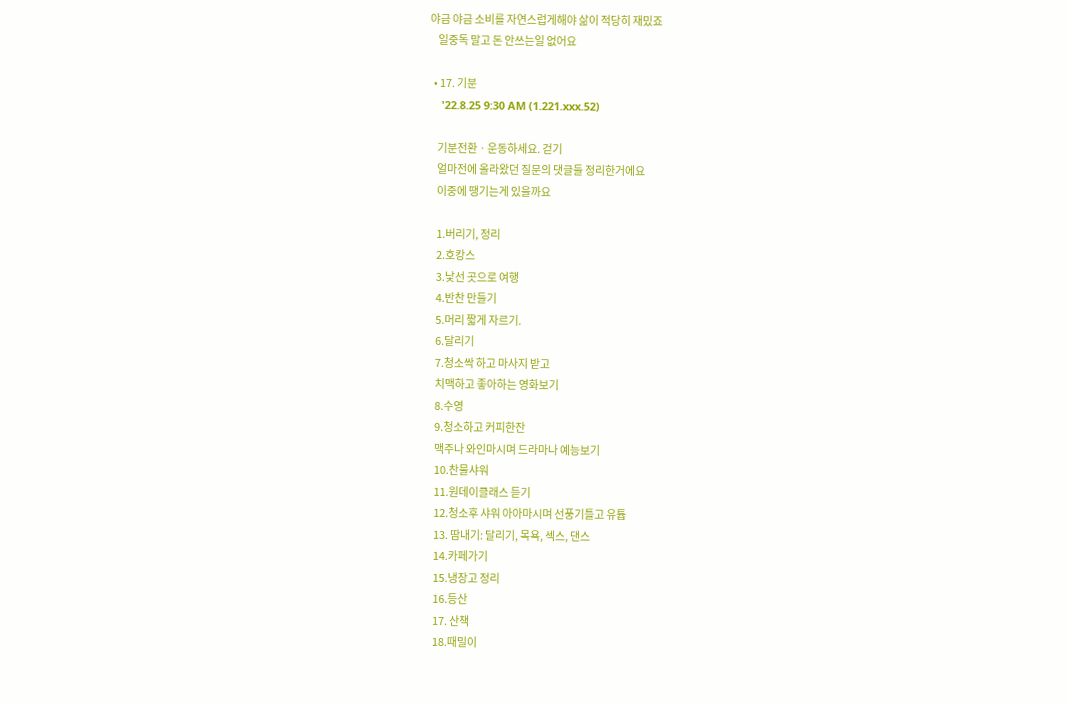야금 야금 소비를 자연스럽게해야 삶이 적당히 재밌죠
    일중독 말고 돈 안쓰는일 없어요

  • 17. 기분
    '22.8.25 9:30 AM (1.221.xxx.52)

    기분전환ㆍ운동하세요. 걷기
    얼마전에 올라왔던 질문의 댓글들 정리한거에요
    이중에 땡기는게 있을까요

    1.버리기, 정리
    2.호캉스
    3.낯선 곳으로 여행
    4.반찬 만들기
    5.머리 짧게 자르기.
    6.달리기
    7.청소싹 하고 마사지 받고
    치맥하고 좋아하는 영화보기
    8.수영
    9.청소하고 커피한잔
    맥주나 와인마시며 드라마나 예능보기
    10.찬물샤워
    11.원데이클래스 듣기
    12.청소후 샤워 아아마시며 선풍기틀고 유튭
    13. 땀내기: 달리기, 목욕, 섹스, 댄스
    14.카페가기
    15.냉장고 정리
    16.등산
    17. 산책
    18.때밀이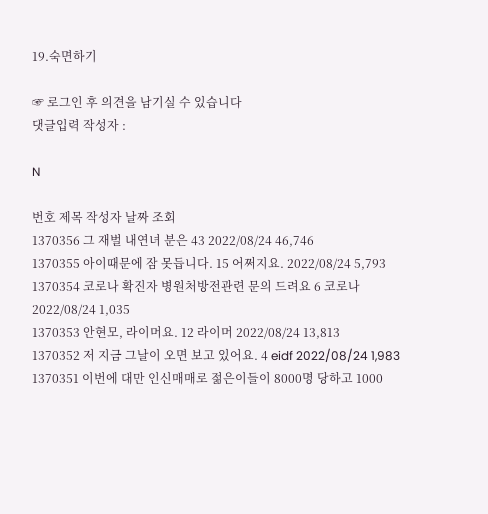19.숙면하기

☞ 로그인 후 의견을 남기실 수 있습니다
댓글입력 작성자 :

N

번호 제목 작성자 날짜 조회
1370356 그 재벌 내연녀 분은 43 2022/08/24 46,746
1370355 아이때문에 잠 못듭니다. 15 어쩌지요. 2022/08/24 5,793
1370354 코로나 확진자 병원처방전관련 문의 드려요 6 코로나 2022/08/24 1,035
1370353 안현모, 라이머요. 12 라이머 2022/08/24 13,813
1370352 저 지금 그날이 오면 보고 있어요. 4 eidf 2022/08/24 1,983
1370351 이번에 대만 인신매매로 젊은이들이 8000명 당하고 1000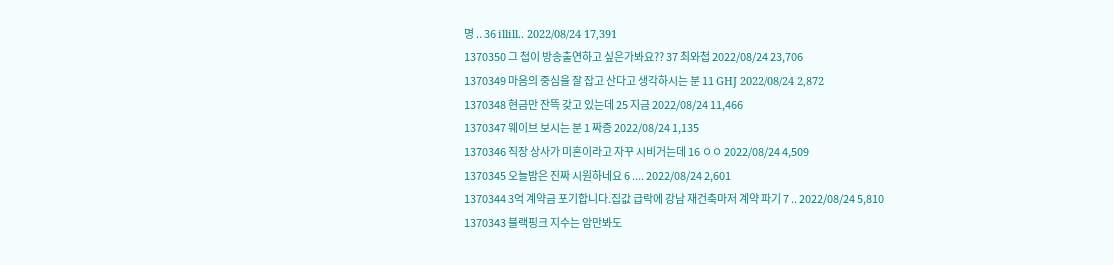명 .. 36 illill.. 2022/08/24 17,391
1370350 그 첩이 방송출연하고 싶은가봐요?? 37 최와첩 2022/08/24 23,706
1370349 마음의 중심을 잘 잡고 산다고 생각하시는 분 11 GHJ 2022/08/24 2,872
1370348 현금만 잔뜩 갖고 있는데 25 지금 2022/08/24 11,466
1370347 웨이브 보시는 분 1 짜증 2022/08/24 1,135
1370346 직장 상사가 미혼이라고 자꾸 시비거는데 16 ㅇㅇ 2022/08/24 4,509
1370345 오늘밤은 진짜 시원하네요 6 .... 2022/08/24 2,601
1370344 3억 계약금 포기합니다.집값 급락에 강남 재건축마저 계약 파기 7 .. 2022/08/24 5,810
1370343 블랙핑크 지수는 암만봐도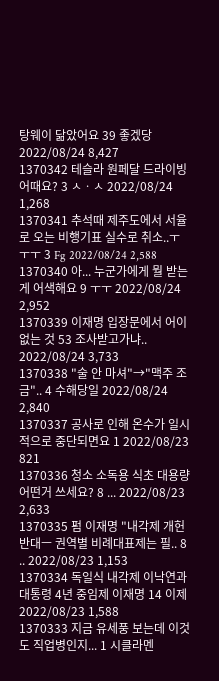탕웨이 닮았어요 39 좋겠당 2022/08/24 8,427
1370342 테슬라 원페달 드라이빙 어때요? 3 ㅅㆍㅅ 2022/08/24 1,268
1370341 추석때 제주도에서 서율로 오는 비행기표 실수로 취소..ㅜㅜㅜ 3 Fg 2022/08/24 2,588
1370340 아... 누군가에게 뭘 받는게 어색해요 9 ㅜㅜ 2022/08/24 2,952
1370339 이재명 입장문에서 어이없는 것 53 조사받고가냐.. 2022/08/24 3,733
1370338 "술 안 마셔"→"맥주 조금".. 4 수해당일 2022/08/24 2,840
1370337 공사로 인해 온수가 일시적으로 중단되면요 1 2022/08/23 821
1370336 청소 소독용 식초 대용량 어떤거 쓰세요? 8 ... 2022/08/23 2,633
1370335 펌 이재명 "내각제 개헌 반대ㅡ 권역별 비례대표제는 필.. 8 .. 2022/08/23 1,153
1370334 독일식 내각제 이낙연과 대통령 4년 중임제 이재명 14 이제 2022/08/23 1,588
1370333 지금 유세풍 보는데 이것도 직업병인지... 1 시클라멘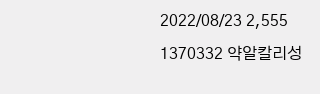2022/08/23 2,555
1370332 약알칼리성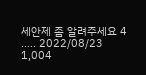세안제 좀 알려주세요 4 ..... 2022/08/23 1,004